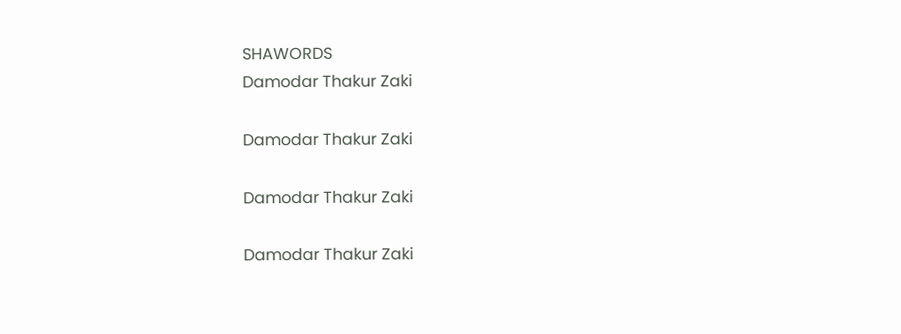SHAWORDS
Damodar Thakur Zaki

Damodar Thakur Zaki

Damodar Thakur Zaki

Damodar Thakur Zaki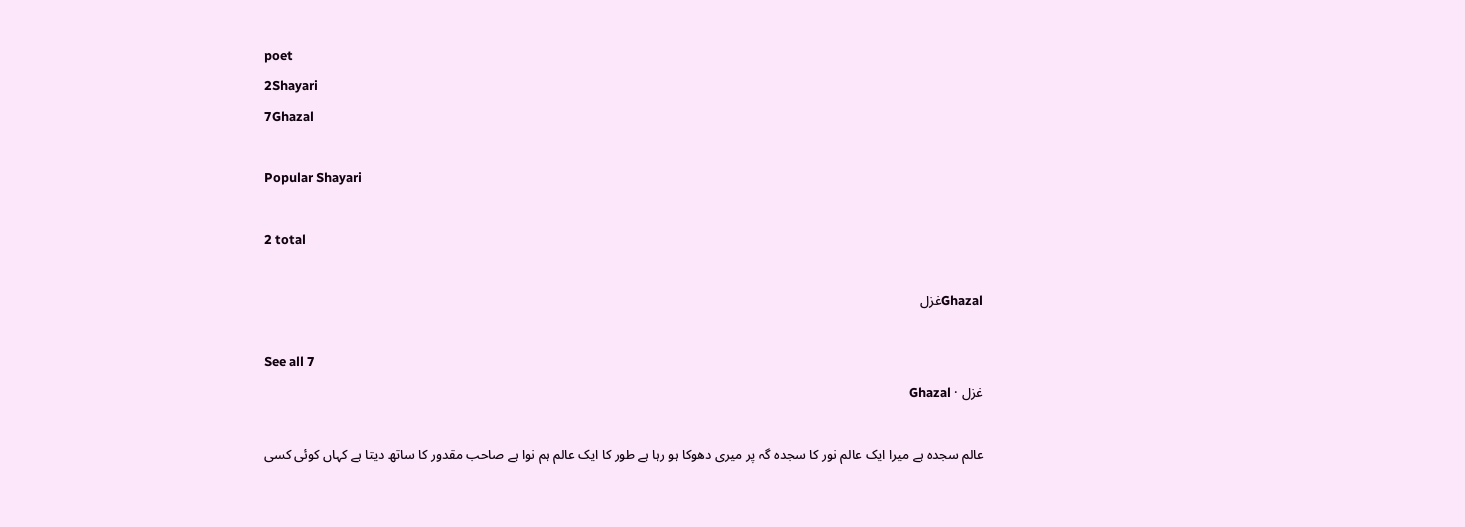poet
2Shayari
7Ghazal

Popular Shayari

2 total

Ghazalغزل

See all 7
غزل · Ghazal

عالم سجدہ ہے میرا ایک عالم نور کا سجدہ گہ پر میری دھوکا ہو رہا ہے طور کا ایک عالم ہم نوا ہے صاحب مقدور کا ساتھ دیتا ہے کہاں کوئی کسی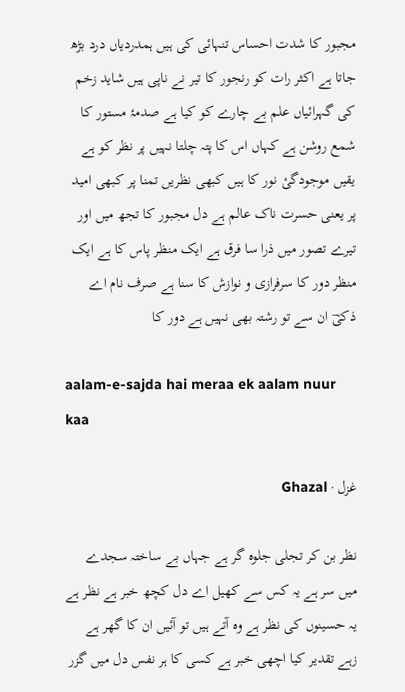مجبور کا شدت احساس تنہائی کی ہیں ہمدردیاں درد بڑھ جاتا ہے اکثر رات کو رنجور کا تیر نے ناپی ہیں شاید زخم کی گہرائیاں علم بے چارے کو کیا ہے صدمۂ مستور کا شمع روشن ہے کہاں اس کا پتہ چلتا نہیں پر نظر کو ہے یقیں موجودگیٔ نور کا ہیں کبھی نظریں تمنا پر کبھی امید پر یعنی حسرت‌ ناک عالم ہے دل مجبور کا تجھ میں اور تیرے تصور میں ذرا سا فرق ہے ایک منظر پاس کا ہے ایک منظر دور کا سرفرازی و نوازش کا سنا ہے صرف نام اے ذکیؔ ان سے تو رشتہ بھی نہیں ہے دور کا

aalam-e-sajda hai meraa ek aalam nuur kaa

غزل · Ghazal

نظر بن کر تجلی جلوہ گر ہے جہاں بے ساختہ سجدے میں سر ہے یہ کس سے کھیل اے دل کچھ خبر ہے نظر ہے یہ حسینوں کی نظر ہے وہ آتے ہیں تو آئیں ان کا گھر ہے زہے تقدیر کیا اچھی خبر ہے کسی کا ہر نفس دل میں گزر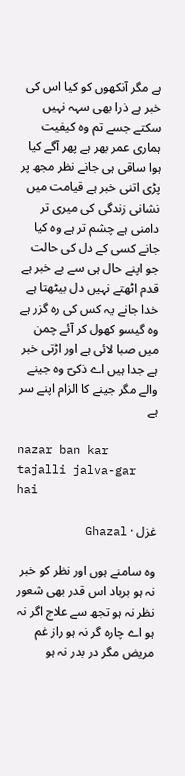ہے مگر آنکھوں کو کیا اس کی خبر ہے ذرا بھی سہہ نہیں سکتے جسے تم وہ کیفیت ہماری عمر بھر ہے پھر آگے کیا ہوا ساقی ہی جانے نظر مجھ پر پڑی اتنی خبر ہے قیامت میں نشانی زندگی کی میری تر دامنی ہے چشم تر ہے وہ کیا جانے کسی کے دل کی حالت جو اپنے حال ہی سے بے خبر ہے قدم اٹھتے نہیں دل بیٹھتا ہے خدا جانے یہ کس کی رہ گزر ہے وہ گیسو کھول کر آئے چمن میں صبا لائی ہے اور اڑتی خبر ہے جدا ہیں اے ذکیؔ وہ جینے والے مگر جینے کا الزام اپنے سر ہے

nazar ban kar tajalli jalva-gar hai

غزل · Ghazal

وہ سامنے ہوں اور نظر کو خبر نہ ہو برباد اس قدر بھی شعور نظر نہ ہو تجھ سے علاج اگر نہ ہو اے چارہ گر نہ ہو راز غم مریض مگر در بدر نہ ہو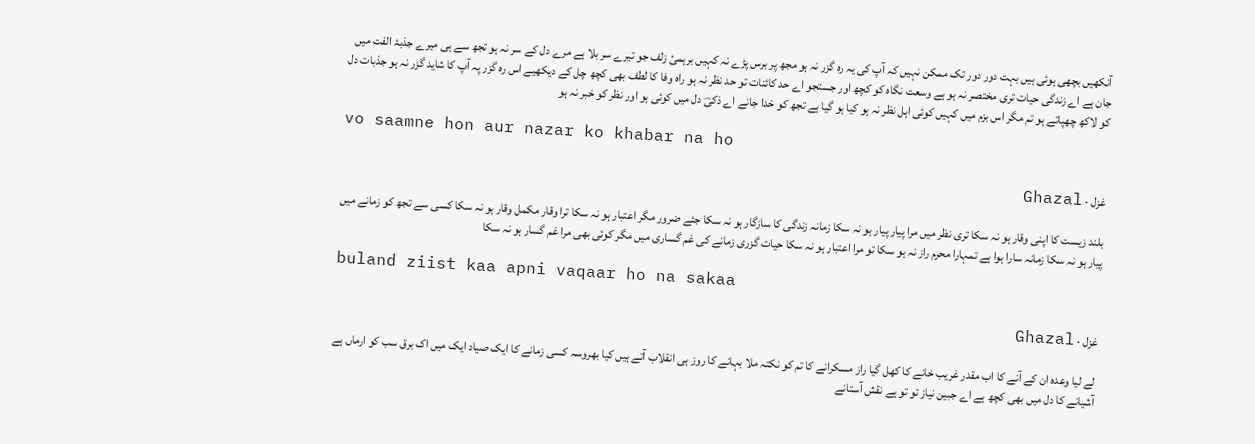آنکھیں بچھی ہوئی ہیں بہت دور دور تک ممکن نہیں کہ آپ کی یہ رہ گزر نہ ہو مجھ پر برس پڑے نہ کہیں برہمیٔ زلف جو تیرے سر بلا ہے مرے دل کے سر نہ ہو تجھ سے ہی میرے جذبۂ الفت میں جان ہے اے زندگی حیات تری مختصر نہ ہو ہے وسعت نگاہ کو کچھ اور جستجو اے حد کائنات تو حد نظر نہ ہو راہ وفا کا لطف بھی کچھ چل کے دیکھیے اس رہ گزر پہ آپ کا شاید گزر نہ ہو جذبات دل کو لاکھ چھپاتے ہو تم مگر اس بزم میں کہیں کوئی اہل نظر نہ ہو کیا ہو گیا ہے تجھ کو خدا جانے اے ذکیؔ دل میں کوئی ہو اور نظر کو خبر نہ ہو

vo saamne hon aur nazar ko khabar na ho

غزل · Ghazal

بلند زیست کا اپنی وقار ہو نہ سکا تری نظر میں مرا پیار پیار ہو نہ سکا زمانہ زندگی کا سازگار ہو نہ سکا جئے ضرور مگر اعتبار ہو نہ سکا ترا وقار مکمل وقار ہو نہ سکا کسی سے تجھ کو زمانے میں پیار ہو نہ سکا زمانہ سارا ہوا ہے تمہارا محرم راز نہ ہو سکا تو مرا اعتبار ہو نہ سکا حیات گزری زمانے کی غم گساری میں مگر کوئی بھی مرا غم گسار ہو نہ سکا

buland ziist kaa apni vaqaar ho na sakaa

غزل · Ghazal

لے لیا وعدہ ان کے آنے کا اب مقدر غریب خانے کا کھل گیا راز مسکرانے کا تم کو نکتہ ملا بہانے کا روز ہی انقلاب آتے ہیں کیا بھروسہ کسی زمانے کا ایک صیاد ایک میں اک برق سب کو ارماں ہے آشیانے کا دل میں بھی کچھ ہے اے جبین نیاز تو تو ہے نقش آستانے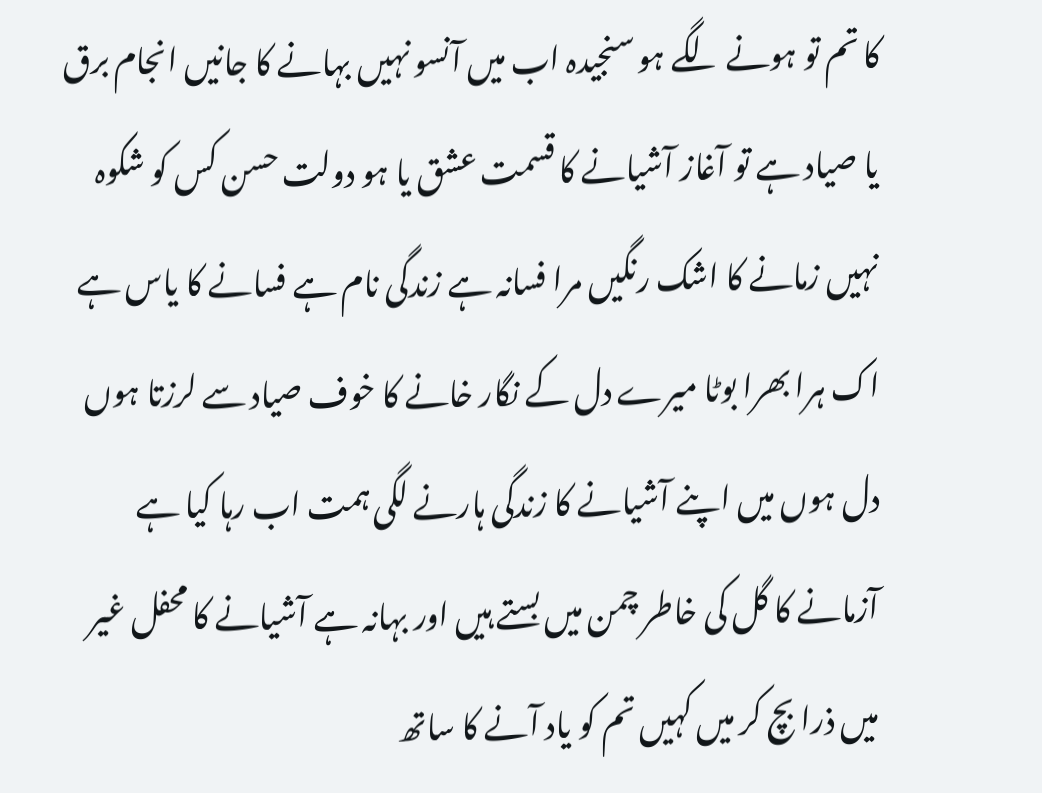کا تم تو ہونے لگے ہو سنجیدہ اب میں آنسو نہیں بہانے کا جانیں انجام برق یا صیاد ہے تو آغاز آشیانے کا قسمت عشق یا ہو دولت حسن کس کو شکوہ نہیں زمانے کا اشک رنگیں مرا فسانہ ہے زندگی نام ہے فسانے کا یاس ہے اک ہرا بھرا بوٹا میرے دل کے نگار خانے کا خوف صیاد سے لرزتا ہوں دل ہوں میں اپنے آشیانے کا زندگی ہارنے لگی ہمت اب رہا کیا ہے آزمانے کا گل کی خاطر چمن میں بستے ہیں اور بہانہ ہے آشیانے کا محفل غیر میں ذرا بچ کر میں کہیں تم کو یاد آنے کا ساتھ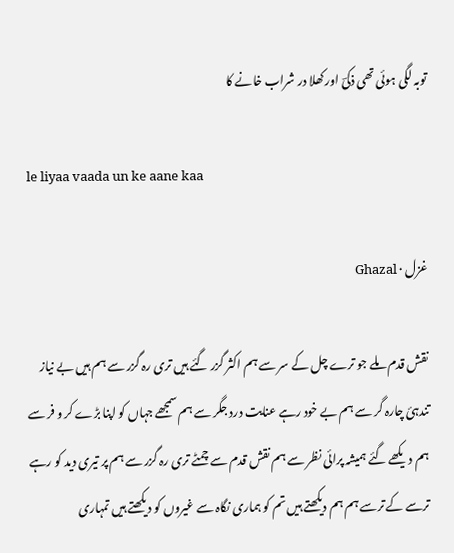توبہ لگی ہوئی تھی ذکیؔ اور کھلا در شراب خانے کا

le liyaa vaada un ke aane kaa

غزل · Ghazal

نقش قدم ملے جو ترے چل کے سر سے ہم اکثر گزر گئے ہیں تری رہ گزر سے ہم ہیں بے نیاز تندہیٔ چارہ گر سے ہم بے خود رہے عنایت درد جگر سے ہم سمجھے جہاں کو اپنا بڑے کر و فر سے ہم دیکھے گئے ہمیشہ پرائی نظر سے ہم نقش قدم سے چمٹے تری رہ گزر سے ہم پر تیری دید کو رہے ترسے کے ترسے ہم ہم دیکھتے ہیں تم کو ہماری نگاہ سے غیروں کو دیکھتے ہیں تمہاری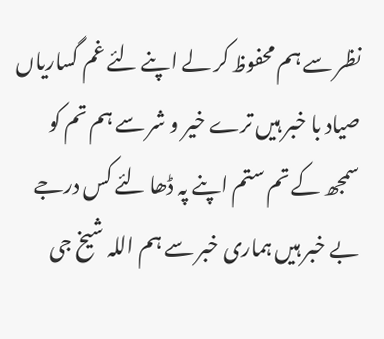نظر سے ہم محفوظ کر لے اپنے لئے غم گساریاں صیاد با خبر ہیں ترے خیر و شر سے ہم تم کو سمجھ کے تم ستم اپنے پہ ڈھا لئے کس درجے بے خبر ہیں ہماری خبر سے ہم اللہ شیخ جی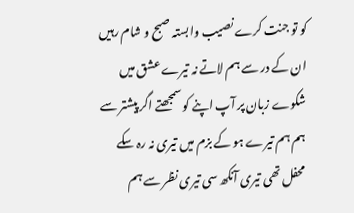کو تو جنت کرے نصیب وابستہ صبح و شام رہیں ان کے در سے ہم لاتے نہ تیرے عشق میں شکوے زبان پر آپ اپنے کو سمجھتے اگر پیشتر سے ہم ہم تیرے ہو کے بزم میں تیری نہ رہ سکے محفل تھی تیری آنکھ سی تیری نظر سے ہم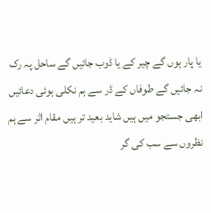یا پار ہوں گے چیر کے یا ڈوب جائیں گے ساحل پہ رک نہ جائیں گے طوفاں کے ڈر سے ہم نکلی ہوئی دعائیں ابھی جستجو میں ہیں شاید بعید تر ہیں مقام اثر سے ہم نظروں سے سب کی گر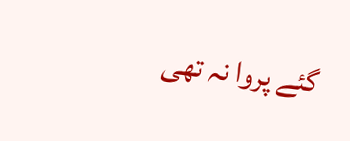گئے پروا نہ تھی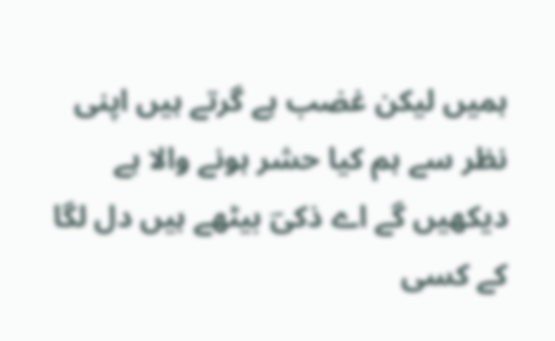ہمیں لیکن غضب ہے گرتے ہیں اپنی نظر سے ہم کیا حشر ہونے والا ہے دیکھیں گے اے ذکیؔ بیٹھے ہیں دل لگا کے کسی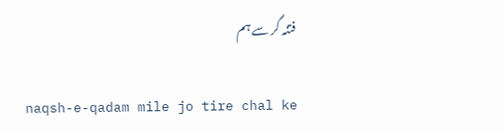فتنہ گر سے ہم

naqsh-e-qadam mile jo tire chal ke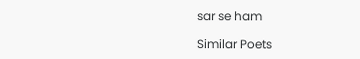sar se ham

Similar Poets